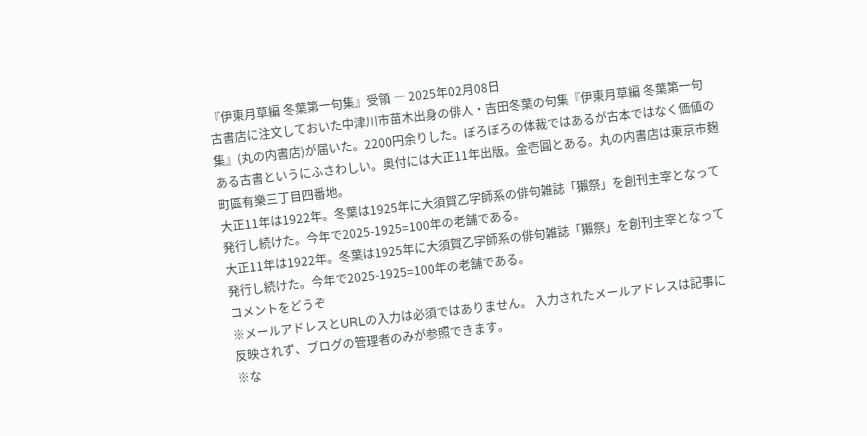『伊東月草編 冬葉第一句集』受領 ― 2025年02月08日
古書店に注文しておいた中津川市苗木出身の俳人・吉田冬葉の句集『伊東月草編 冬葉第一句集』(丸の内書店)が届いた。2200円余りした。ぼろぼろの体裁ではあるが古本ではなく価値のある古書というにふさわしい。奥付には大正11年出版。金壱圓とある。丸の内書店は東京市麹町區有樂三丁目四番地。
大正11年は1922年。冬葉は1925年に大須賀乙字師系の俳句雑誌「獺祭」を創刊主宰となって発行し続けた。今年で2025-1925=100年の老舗である。
大正11年は1922年。冬葉は1925年に大須賀乙字師系の俳句雑誌「獺祭」を創刊主宰となって発行し続けた。今年で2025-1925=100年の老舗である。
コメントをどうぞ
※メールアドレスとURLの入力は必須ではありません。 入力されたメールアドレスは記事に反映されず、ブログの管理者のみが参照できます。
※な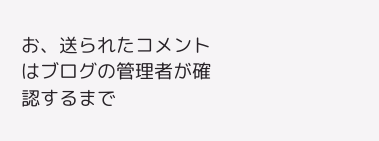お、送られたコメントはブログの管理者が確認するまで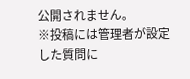公開されません。
※投稿には管理者が設定した質問に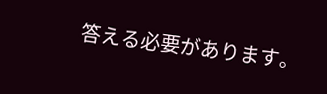答える必要があります。